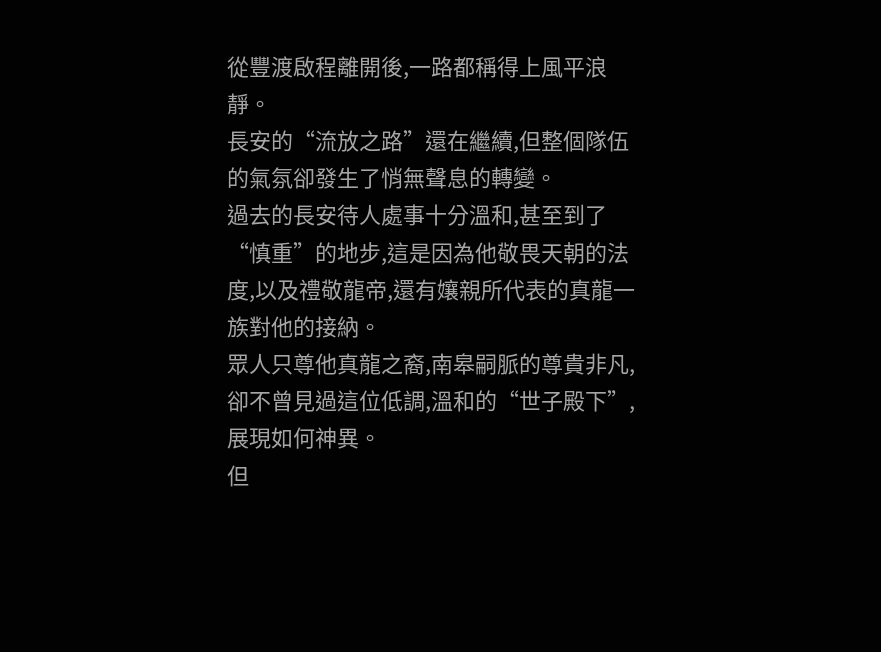從豐渡啟程離開後,一路都稱得上風平浪靜。
長安的“流放之路”還在繼續,但整個隊伍的氣氛卻發生了悄無聲息的轉變。
過去的長安待人處事十分溫和,甚至到了“慎重”的地步,這是因為他敬畏天朝的法度,以及禮敬龍帝,還有孃親所代表的真龍一族對他的接納。
眾人只尊他真龍之裔,南皋嗣脈的尊貴非凡,卻不曾見過這位低調,溫和的“世子殿下”,展現如何神異。
但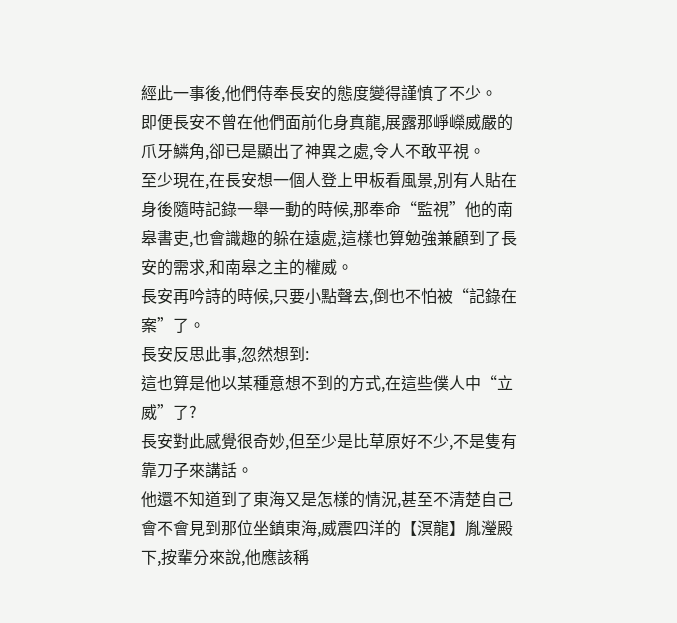經此一事後,他們侍奉長安的態度變得謹慎了不少。
即便長安不曾在他們面前化身真龍,展露那崢嶸威嚴的爪牙鱗角,卻已是顯出了神異之處,令人不敢平視。
至少現在,在長安想一個人登上甲板看風景,別有人貼在身後隨時記錄一舉一動的時候,那奉命“監視”他的南皋書吏,也會識趣的躲在遠處,這樣也算勉強兼顧到了長安的需求,和南皋之主的權威。
長安再吟詩的時候,只要小點聲去,倒也不怕被“記錄在案”了。
長安反思此事,忽然想到:
這也算是他以某種意想不到的方式,在這些僕人中“立威”了?
長安對此感覺很奇妙,但至少是比草原好不少,不是隻有靠刀子來講話。
他還不知道到了東海又是怎樣的情況,甚至不清楚自己會不會見到那位坐鎮東海,威震四洋的【溟龍】胤瀅殿下,按輩分來說,他應該稱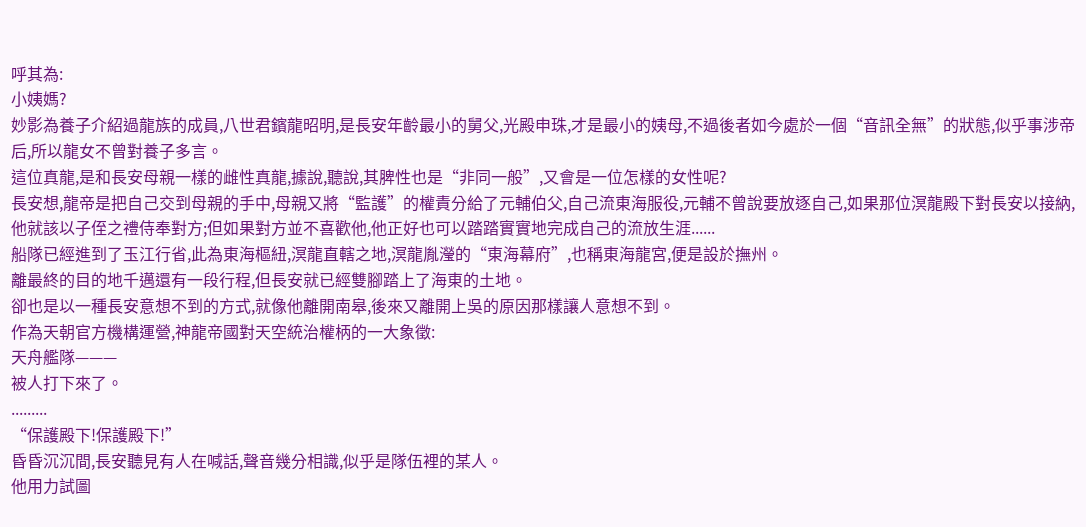呼其為:
小姨媽?
妙影為養子介紹過龍族的成員,八世君鑌龍昭明,是長安年齡最小的舅父,光殿申珠,才是最小的姨母,不過後者如今處於一個“音訊全無”的狀態,似乎事涉帝后,所以龍女不曾對養子多言。
這位真龍,是和長安母親一樣的雌性真龍,據說,聽說,其脾性也是“非同一般”,又會是一位怎樣的女性呢?
長安想,龍帝是把自己交到母親的手中,母親又將“監護”的權責分給了元輔伯父,自己流東海服役,元輔不曾說要放逐自己,如果那位溟龍殿下對長安以接納,他就該以子侄之禮侍奉對方;但如果對方並不喜歡他,他正好也可以踏踏實實地完成自己的流放生涯......
船隊已經進到了玉江行省,此為東海樞紐,溟龍直轄之地,溟龍胤瀅的“東海幕府”,也稱東海龍宮,便是設於撫州。
離最終的目的地千邁還有一段行程,但長安就已經雙腳踏上了海東的土地。
卻也是以一種長安意想不到的方式,就像他離開南皋,後來又離開上吳的原因那樣讓人意想不到。
作為天朝官方機構運營,神龍帝國對天空統治權柄的一大象徵:
天舟艦隊———
被人打下來了。
.........
“保護殿下!保護殿下!”
昏昏沉沉間,長安聽見有人在喊話,聲音幾分相識,似乎是隊伍裡的某人。
他用力試圖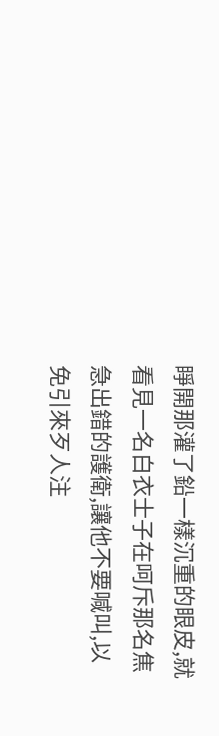睜開那灌了鉛一樣沉重的眼皮,就看見一名白衣士子在呵斥那名焦急出錯的護衛,讓他不要喊叫,以免引來歹人注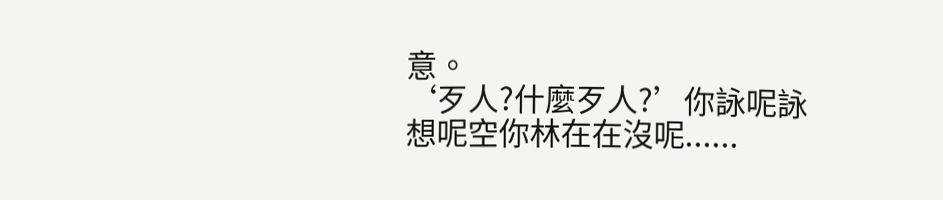意。
‘歹人?什麼歹人?’你詠呢詠想呢空你林在在沒呢......